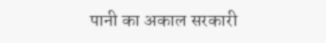पानी का अकाल सरकारी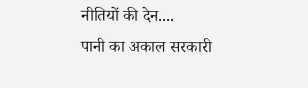नीतियों की देन....
पानी का अकाल सरकारी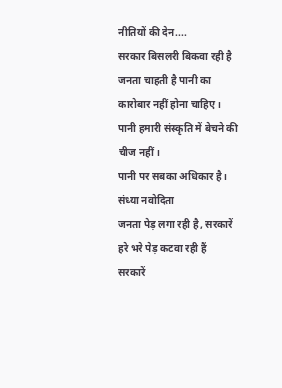नीतियों की देन....
सरकार बिसलरी बिकवा रही है
जनता चाहती है पानी का कारोबार नहीं होना चाहिए। पानी हमारी संस्कृति में बेचने की चीज नहीं।
पानी पर सबका अधिकार है।
संध्या नवोदिता
जनता पेड़ लगा रही है, सरकारें हरे भरे पेड़ कटवा रही हैं
सरकारें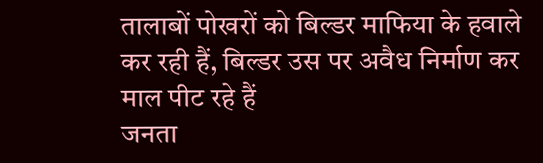तालाबों पोखरों को बिल्डर माफिया के हवाले कर रही हैं, बिल्डर उस पर अवैध निर्माण कर माल पीट रहे हैं
जनता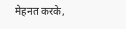मेहनत करके,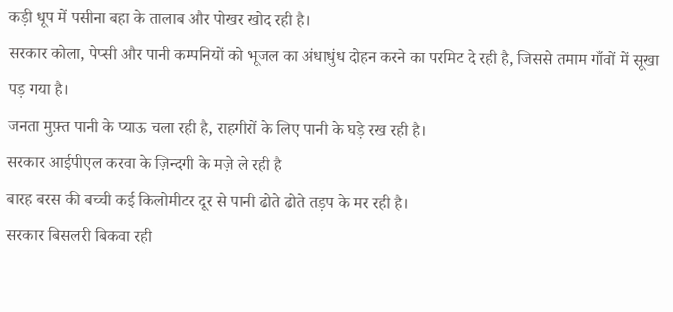कड़ी धूप में पसीना बहा के तालाब और पोखर खोद रही है।
सरकार कोला, पेप्सी और पानी कम्पनियों को भूजल का अंधाधुंध दोहन करने का परमिट दे रही है, जिससे तमाम गाँवों में सूखा पड़ गया है।
जनता मुफ़्त पानी के प्याऊ चला रही है, राहगीरों के लिए पानी के घड़े रख रही है।
सरकार आईपीएल करवा के ज़िन्दगी के मज़े ले रही है
बारह बरस की बच्ची कई किलोमीटर दूर से पानी ढोते ढोते तड़प के मर रही है।
सरकार बिसलरी बिकवा रही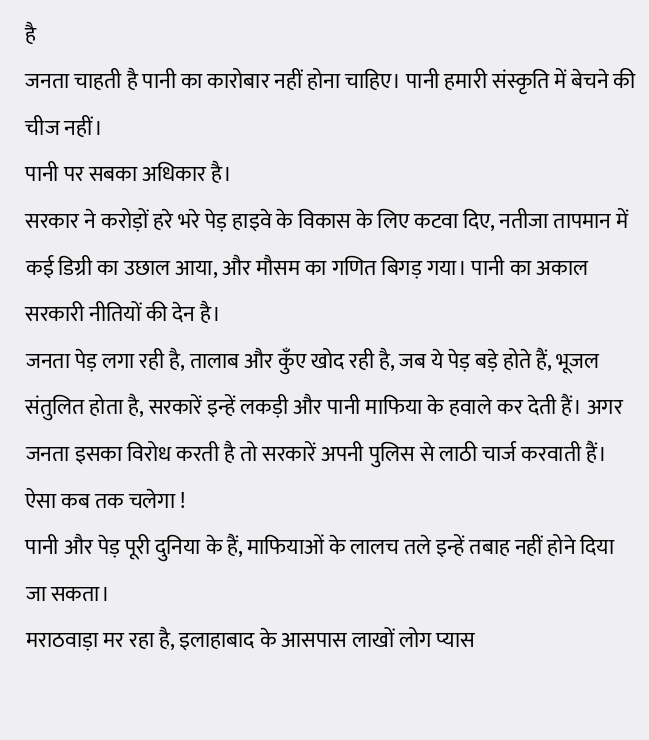है
जनता चाहती है पानी का कारोबार नहीं होना चाहिए। पानी हमारी संस्कृति में बेचने की चीज नहीं।
पानी पर सबका अधिकार है।
सरकार ने करोड़ों हरे भरे पेड़ हाइवे के विकास के लिए कटवा दिए, नतीजा तापमान में कई डिग्री का उछाल आया, और मौसम का गणित बिगड़ गया। पानी का अकाल सरकारी नीतियों की देन है।
जनता पेड़ लगा रही है, तालाब और कुँए खोद रही है, जब ये पेड़ बड़े होते हैं, भूजल संतुलित होता है, सरकारें इन्हें लकड़ी और पानी माफिया के हवाले कर देती हैं। अगर जनता इसका विरोध करती है तो सरकारें अपनी पुलिस से लाठी चार्ज करवाती हैं।
ऐसा कब तक चलेगा !
पानी और पेड़ पूरी दुनिया के हैं, माफियाओं के लालच तले इन्हें तबाह नहीं होने दिया जा सकता।
मराठवाड़ा मर रहा है, इलाहाबाद के आसपास लाखों लोग प्यास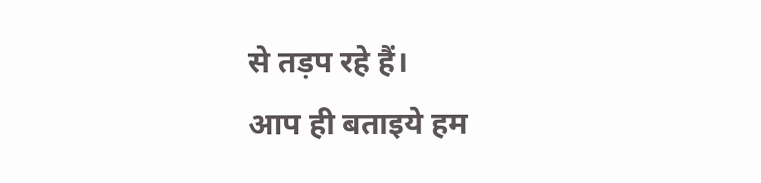से तड़प रहे हैं।
आप ही बताइये हम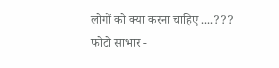लोगों को क्या करना चाहिए ....???
फोटो साभार -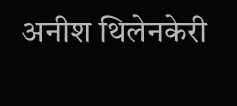अनीश थिलेनकेरी